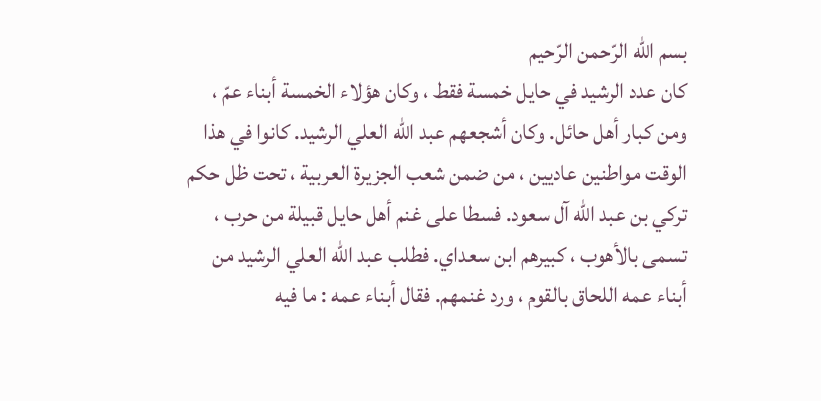بسم الله الرّحمن الرّحيم
كان عدد الرشيد في حايل خمسة فقط ، وكان هؤلاء الخمسة أبناء عمّ ، ومن كبار أهل حائل. وكان أشجعهم عبد الله العلي الرشيد. كانوا في هذا الوقت مواطنين عاديين ، من ضمن شعب الجزيرة العربية ، تحت ظل حكم تركي بن عبد الله آل سعود. فسطا على غنم أهل حايل قبيلة من حرب ، تسمى بالأهوب ، كبيرهم ابن سعداي. فطلب عبد الله العلي الرشيد من أبناء عمه اللحاق بالقوم ، ورد غنمهم. فقال أبناء عمه : ما فيه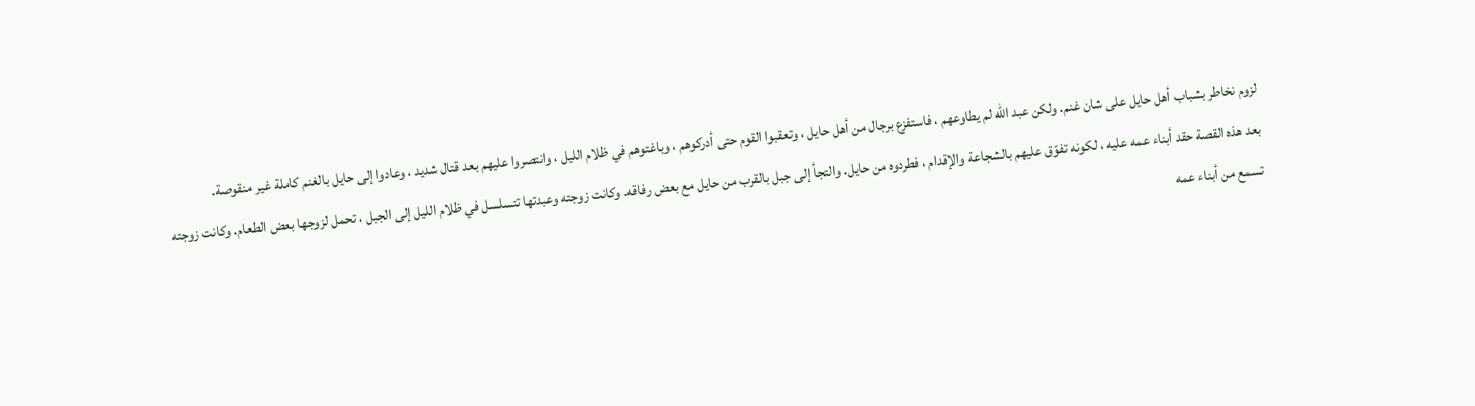لزوم نخاطر بشباب أهل حايل على شان غنم. ولكن عبد الله لم يطاوعهم ، فاستفزع برجال من أهل حايل ، وتعقبوا القوم حتى أدركوهم ، وباغتوهم في ظلام الليل ، وانتصروا عليهم بعد قتال شديد ، وعادوا إلى حايل بالغنم كاملة غير منقوصة.
بعد هذه القصة حقد أبناء عمه عليه ، لكونه تفوّق عليهم بالشجاعة والإقدام ، فطردوه من حايل. والتجأ إلى جبل بالقرب من حايل مع بعض رفاقه. وكانت زوجته وعبدتها تتسلسل في ظلام الليل إلى الجبل ، تحمل لزوجها بعض الطعام. وكانت زوجته تسمع من أبناء عمه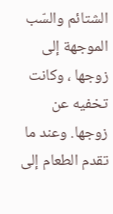الشتائم والسّب الموجهة إلى زوجها ، وكانت تخفيه عن زوجها. وعند ما تقدم الطعام إلى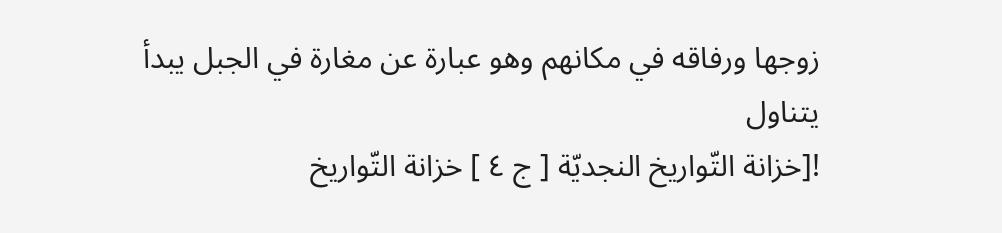زوجها ورفاقه في مكانهم وهو عبارة عن مغارة في الجبل يبدأ يتناول
![خزانة التّواريخ النجديّة [ ج ٤ ] خزانة التّواريخ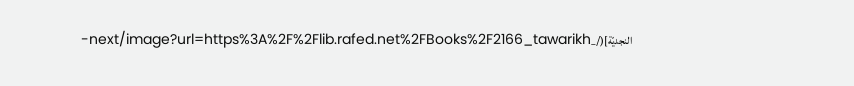النجديّة](/_next/image?url=https%3A%2F%2Flib.rafed.net%2FBooks%2F2166_tawarikh-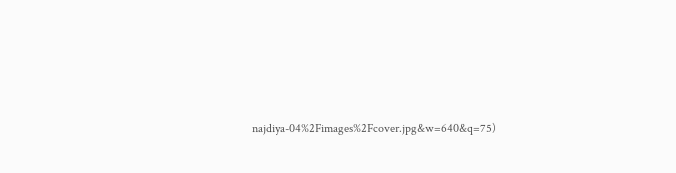najdiya-04%2Fimages%2Fcover.jpg&w=640&q=75)